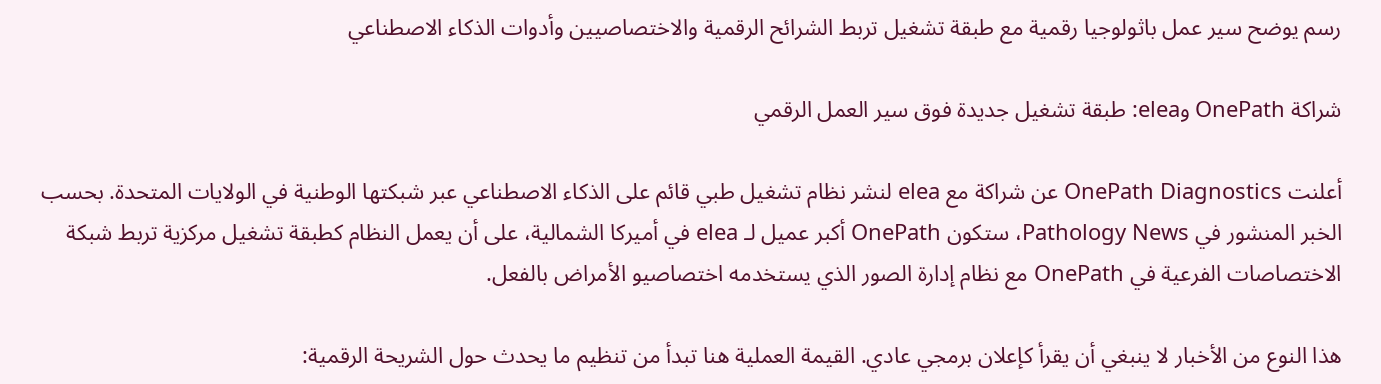رسم يوضح سير عمل باثولوجيا رقمية مع طبقة تشغيل تربط الشرائح الرقمية والاختصاصيين وأدوات الذكاء الاصطناعي

شراكة OnePath وelea: طبقة تشغيل جديدة فوق سير العمل الرقمي

أعلنت OnePath Diagnostics عن شراكة مع elea لنشر نظام تشغيل طبي قائم على الذكاء الاصطناعي عبر شبكتها الوطنية في الولايات المتحدة. بحسب الخبر المنشور في Pathology News، ستكون OnePath أكبر عميل لـ elea في أميركا الشمالية، على أن يعمل النظام كطبقة تشغيل مركزية تربط شبكة الاختصاصات الفرعية في OnePath مع نظام إدارة الصور الذي يستخدمه اختصاصيو الأمراض بالفعل.

هذا النوع من الأخبار لا ينبغي أن يقرأ كإعلان برمجي عادي. القيمة العملية هنا تبدأ من تنظيم ما يحدث حول الشريحة الرقمية: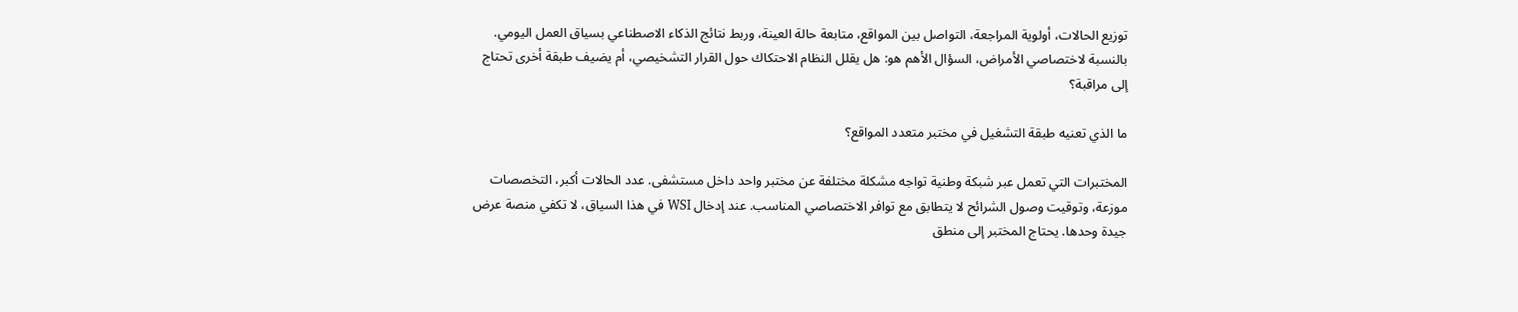توزيع الحالات، أولوية المراجعة، التواصل بين المواقع، متابعة حالة العينة، وربط نتائج الذكاء الاصطناعي بسياق العمل اليومي. بالنسبة لاختصاصي الأمراض، السؤال الأهم هو: هل يقلل النظام الاحتكاك حول القرار التشخيصي، أم يضيف طبقة أخرى تحتاج إلى مراقبة؟

ما الذي تعنيه طبقة التشغيل في مختبر متعدد المواقع؟

المختبرات التي تعمل عبر شبكة وطنية تواجه مشكلة مختلفة عن مختبر واحد داخل مستشفى. عدد الحالات أكبر، التخصصات موزعة، وتوقيت وصول الشرائح لا يتطابق مع توافر الاختصاصي المناسب. عند إدخال WSI في هذا السياق، لا تكفي منصة عرض جيدة وحدها. يحتاج المختبر إلى منطق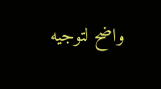واضح لتوجيه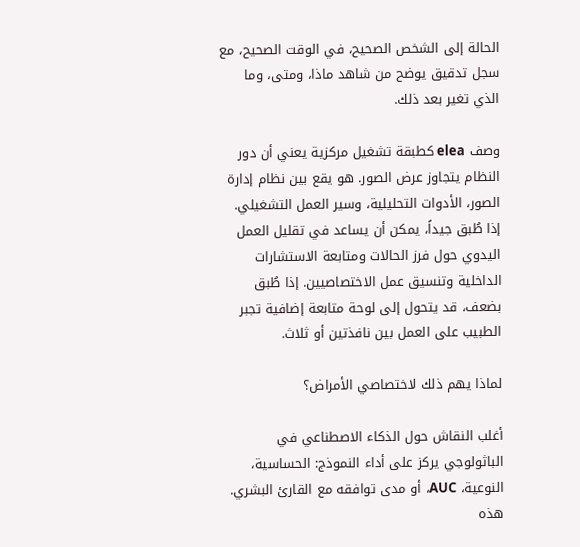الحالة إلى الشخص الصحيح، في الوقت الصحيح، مع سجل تدقيق يوضح من شاهد ماذا، ومتى، وما الذي تغير بعد ذلك.

وصف elea كطبقة تشغيل مركزية يعني أن دور النظام يتجاوز عرض الصور. هو يقع بين نظام إدارة الصور، الأدوات التحليلية، وسير العمل التشغيلي. إذا طُبق جيداً، يمكن أن يساعد في تقليل العمل اليدوي حول فرز الحالات ومتابعة الاستشارات الداخلية وتنسيق عمل الاختصاصيين. إذا طُبق بضعف، قد يتحول إلى لوحة متابعة إضافية تجبر الطبيب على العمل بين نافذتين أو ثلاث.

لماذا يهم ذلك لاختصاصي الأمراض؟

أغلب النقاش حول الذكاء الاصطناعي في الباثولوجي يركز على أداء النموذج: الحساسية، النوعية، AUC، أو مدى توافقه مع القارئ البشري. هذه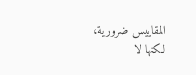المقاييس ضرورية، لكنها لا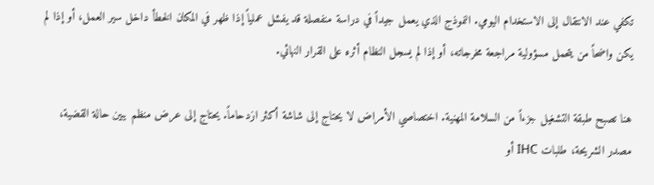تكفي عند الانتقال إلى الاستخدام اليومي. النموذج الذي يعمل جيداً في دراسة منفصلة قد يفشل عملياً إذا ظهر في المكان الخطأ داخل سير العمل، أو إذا لم يكن واضحاً من يتحمل مسؤولية مراجعة مخرجاته، أو إذا لم يسجل النظام أثره على القرار النهائي.

هنا تصبح طبقة التشغيل جزءاً من السلامة المهنية. اختصاصي الأمراض لا يحتاج إلى شاشة أكثر ازدحاماً. يحتاج إلى عرض منظم يبين حالة القضية، مصدر الشريحة، طلبات IHC أو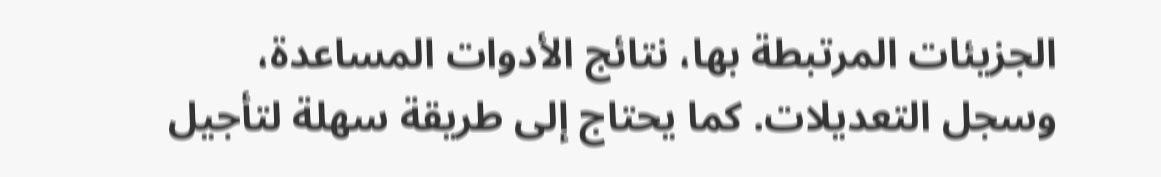الجزيئات المرتبطة بها، نتائج الأدوات المساعدة، وسجل التعديلات. كما يحتاج إلى طريقة سهلة لتأجيل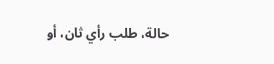حالة، طلب رأي ثان، أو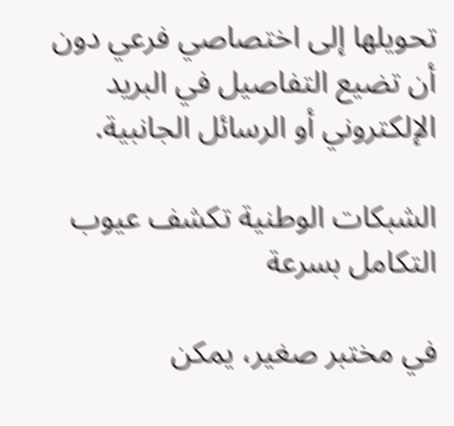تحويلها إلى اختصاصي فرعي دون أن تضيع التفاصيل في البريد الإلكتروني أو الرسائل الجانبية.

الشبكات الوطنية تكشف عيوب التكامل بسرعة

في مختبر صغير، يمكن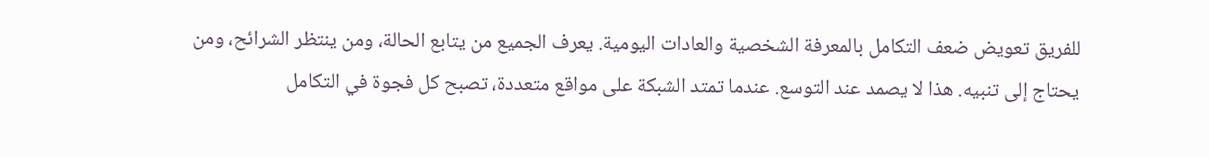للفريق تعويض ضعف التكامل بالمعرفة الشخصية والعادات اليومية. يعرف الجميع من يتابع الحالة، ومن ينتظر الشرائح، ومن يحتاج إلى تنبيه. هذا لا يصمد عند التوسع. عندما تمتد الشبكة على مواقع متعددة، تصبح كل فجوة في التكامل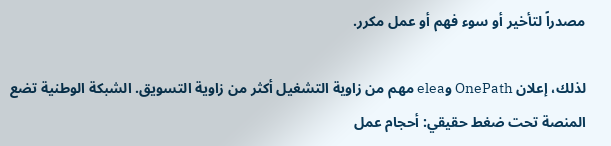مصدراً لتأخير أو سوء فهم أو عمل مكرر.

لذلك، إعلان OnePath وelea مهم من زاوية التشغيل أكثر من زاوية التسويق. الشبكة الوطنية تضع المنصة تحت ضغط حقيقي: أحجام عمل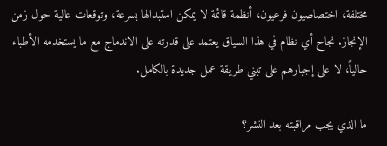مختلفة، اختصاصيون فرعيون، أنظمة قائمة لا يمكن استبدالها بسرعة، وتوقعات عالية حول زمن الإنجاز. نجاح أي نظام في هذا السياق يعتمد على قدرته على الاندماج مع ما يستخدمه الأطباء حالياً، لا على إجبارهم على تبني طريقة عمل جديدة بالكامل.

ما الذي يجب مراقبته بعد النشر؟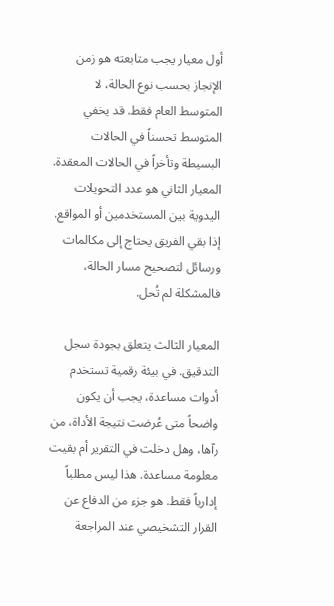أول معيار يجب متابعته هو زمن الإنجاز بحسب نوع الحالة، لا المتوسط العام فقط. قد يخفي المتوسط تحسناً في الحالات البسيطة وتأخراً في الحالات المعقدة. المعيار الثاني هو عدد التحويلات اليدوية بين المستخدمين أو المواقع. إذا بقي الفريق يحتاج إلى مكالمات ورسائل لتصحيح مسار الحالة، فالمشكلة لم تُحل.

المعيار الثالث يتعلق بجودة سجل التدقيق. في بيئة رقمية تستخدم أدوات مساعدة، يجب أن يكون واضحاً متى عُرضت نتيجة الأداة، من رآها، وهل دخلت في التقرير أم بقيت معلومة مساعدة. هذا ليس مطلباً إدارياً فقط. هو جزء من الدفاع عن القرار التشخيصي عند المراجعة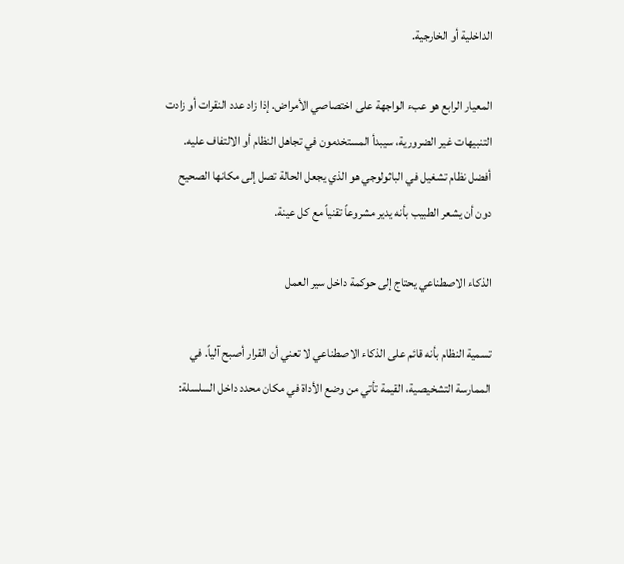الداخلية أو الخارجية.

المعيار الرابع هو عبء الواجهة على اختصاصي الأمراض. إذا زاد عدد النقرات أو زادت التنبيهات غير الضرورية، سيبدأ المستخدمون في تجاهل النظام أو الالتفاف عليه. أفضل نظام تشغيل في الباثولوجي هو الذي يجعل الحالة تصل إلى مكانها الصحيح دون أن يشعر الطبيب بأنه يدير مشروعاً تقنياً مع كل عينة.

الذكاء الاصطناعي يحتاج إلى حوكمة داخل سير العمل

تسمية النظام بأنه قائم على الذكاء الاصطناعي لا تعني أن القرار أصبح آلياً. في الممارسة التشخيصية، القيمة تأتي من وضع الأداة في مكان محدد داخل السلسلة: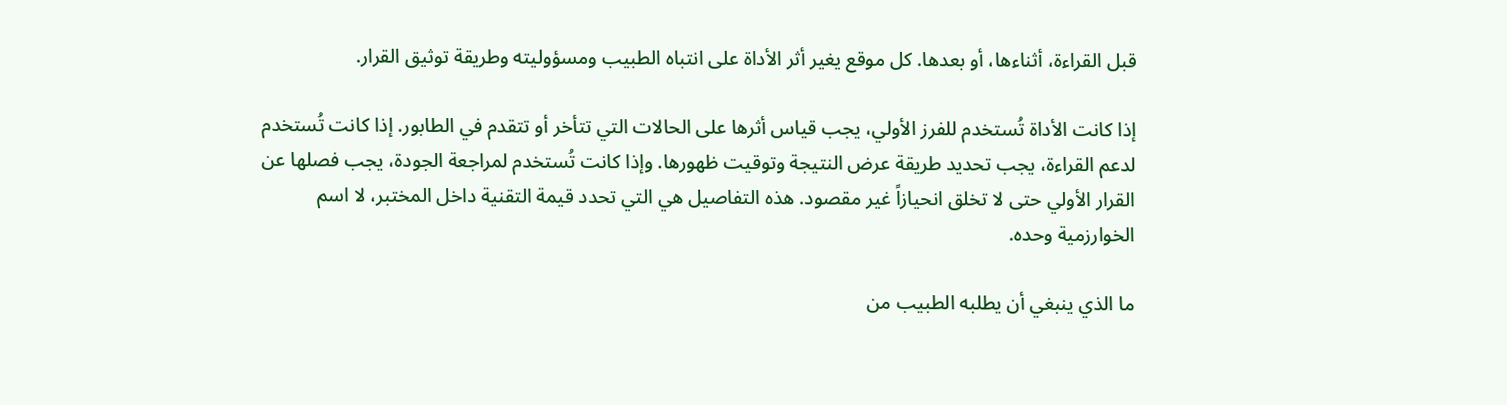قبل القراءة، أثناءها، أو بعدها. كل موقع يغير أثر الأداة على انتباه الطبيب ومسؤوليته وطريقة توثيق القرار.

إذا كانت الأداة تُستخدم للفرز الأولي، يجب قياس أثرها على الحالات التي تتأخر أو تتقدم في الطابور. إذا كانت تُستخدم لدعم القراءة، يجب تحديد طريقة عرض النتيجة وتوقيت ظهورها. وإذا كانت تُستخدم لمراجعة الجودة، يجب فصلها عن القرار الأولي حتى لا تخلق انحيازاً غير مقصود. هذه التفاصيل هي التي تحدد قيمة التقنية داخل المختبر، لا اسم الخوارزمية وحده.

ما الذي ينبغي أن يطلبه الطبيب من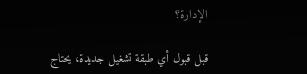الإدارة؟

قبل قبول أي طبقة تشغيل جديدة، يحتاج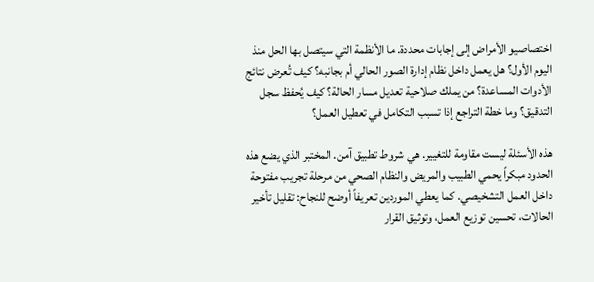اختصاصيو الأمراض إلى إجابات محددة. ما الأنظمة التي سيتصل بها الحل منذ اليوم الأول؟ هل يعمل داخل نظام إدارة الصور الحالي أم بجانبه؟ كيف تُعرض نتائج الأدوات المساعدة؟ من يملك صلاحية تعديل مسار الحالة؟ كيف يُحفظ سجل التدقيق؟ وما خطة التراجع إذا تسبب التكامل في تعطيل العمل؟

هذه الأسئلة ليست مقاومة للتغيير. هي شروط تطبيق آمن. المختبر الذي يضع هذه الحدود مبكراً يحمي الطبيب والمريض والنظام الصحي من مرحلة تجريب مفتوحة داخل العمل التشخيصي. كما يعطي الموردين تعريفاً أوضح للنجاح: تقليل تأخير الحالات، تحسين توزيع العمل، وتوثيق القرار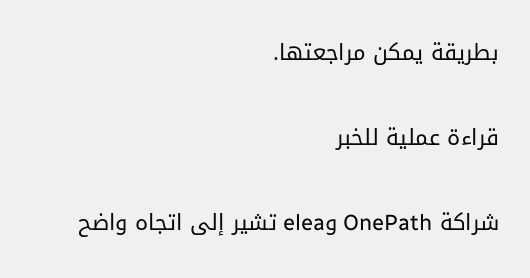بطريقة يمكن مراجعتها.

قراءة عملية للخبر

شراكة OnePath وelea تشير إلى اتجاه واضح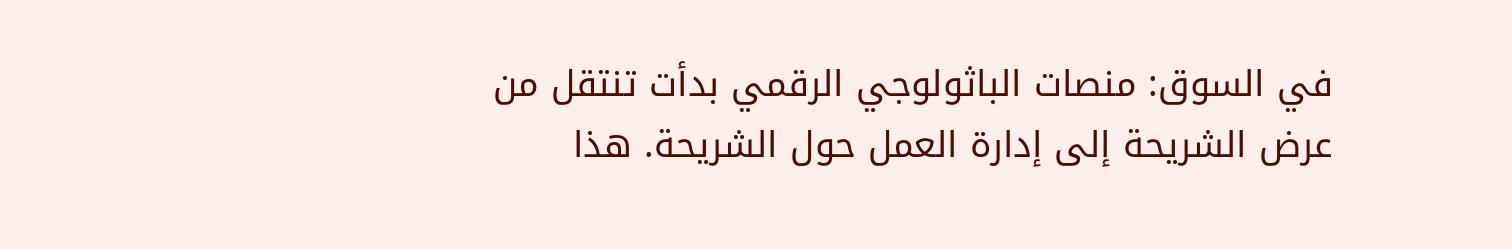في السوق: منصات الباثولوجي الرقمي بدأت تنتقل من عرض الشريحة إلى إدارة العمل حول الشريحة. هذا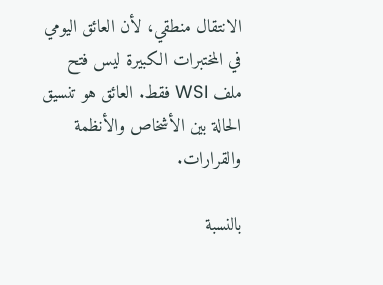الانتقال منطقي، لأن العائق اليومي في المختبرات الكبيرة ليس فتح ملف WSI فقط. العائق هو تنسيق الحالة بين الأشخاص والأنظمة والقرارات.

بالنسبة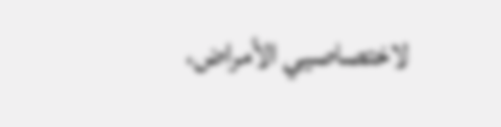لاختصاصيي الأمراض،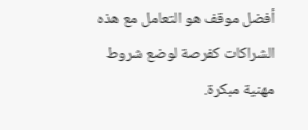أفضل موقف هو التعامل مع هذه الشراكات كفرصة لوضع شروط مهنية مبكرة.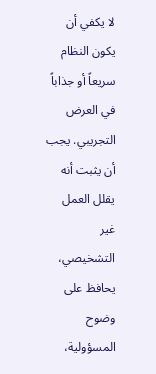لا يكفي أن يكون النظام سريعاً أو جذاباً في العرض التجريبي. يجب أن يثبت أنه يقلل العمل غير التشخيصي، يحافظ على وضوح المسؤولية،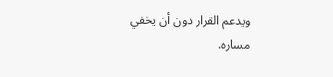ويدعم القرار دون أن يخفي مساره.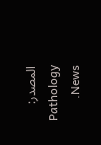المصدر: Pathology News.